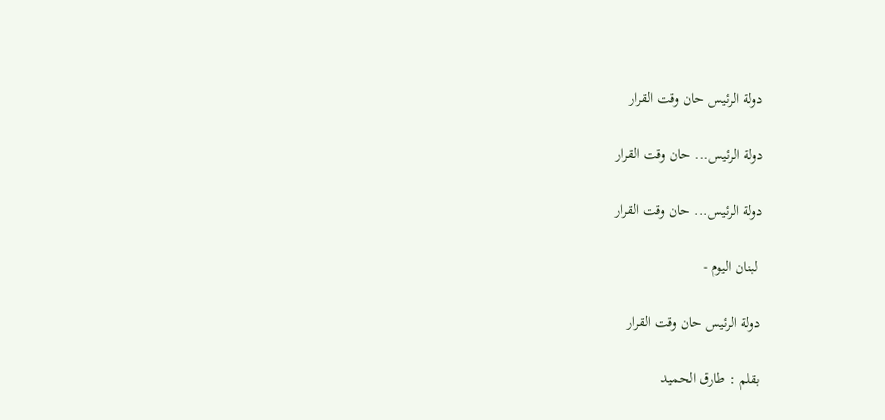دولة الرئيس حان وقت القرار

دولة الرئيس... حان وقت القرار

دولة الرئيس... حان وقت القرار

 لبنان اليوم -

دولة الرئيس حان وقت القرار

بقلم : طارق الحميد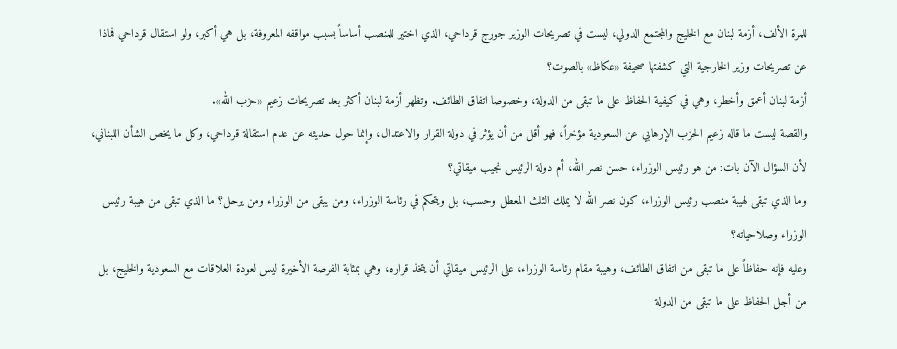للمرة الألف، أزمة لبنان مع الخليج والمجتمع الدولي، ليست في تصريحات الوزير جورج قرداحي، الذي اختير للمنصب أساساً بسبب مواقفه المعروفة، بل هي أكبر، ولو استقال قرداحي فماذا عن تصريحات وزير الخارجية التي كشفتها صحيفة «عكاظ» بالصوت؟
أزمة لبنان أعمق وأخطر، وهي في كيفية الحفاظ على ما تبقى من الدولة، وخصوصا اتفاق الطائف. وتظهر أزمة لبنان أكثر بعد تصريحات زعيم «حزب الله».
والقصة ليست ما قاله زعيم الحزب الإرهابي عن السعودية مؤخراً، فهو أقل من أن يؤثر في دولة القرار والاعتدال، وإنما حول حديثه عن عدم استقالة قرداحي، وكل ما يخص الشأن اللبناني، لأن السؤال الآن بات: من هو رئيس الوزراء، حسن نصر الله، أم دولة الرئيس نجيب ميقاتي؟
وما الذي تبقى لهيبة منصب رئيس الوزراء، كون نصر الله لا يملك الثلث المعطل وحسب، بل ويتحكم في رئاسة الوزراء، ومن يبقى من الوزراء ومن يرحل؟ ما الذي تبقى من هيبة رئيس الوزراء وصلاحياته؟
وعليه فإنه حفاظاً على ما تبقى من اتفاق الطائف، وهيبة مقام رئاسة الوزراء، على الرئيس ميقاتي أن يتخذ قراره، وهي بمثابة الفرصة الأخيرة ليس لعودة العلاقات مع السعودية والخليج، بل من أجل الحفاظ على ما تبقى من الدولة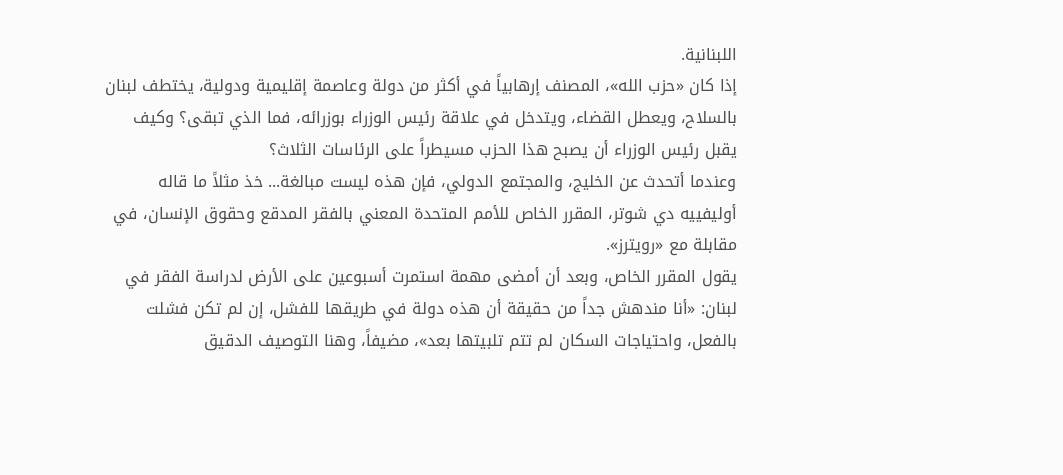اللبنانية.
إذا كان «حزب الله»، المصنف إرهابياً في أكثر من دولة وعاصمة إقليمية ودولية، يختطف لبنان بالسلاح، ويعطل القضاء، ويتدخل في علاقة رئيس الوزراء بوزرائه، فما الذي تبقى؟ وكيف يقبل رئيس الوزراء أن يصبح هذا الحزب مسيطراً على الرئاسات الثلاث؟
وعندما أتحدث عن الخليج، والمجتمع الدولي، فإن هذه ليست مبالغة... خذ مثلاً ما قاله أوليفييه دي شوتر، المقرر الخاص للأمم المتحدة المعني بالفقر المدقع وحقوق الإنسان، في مقابلة مع «رويترز».
يقول المقرر الخاص، وبعد أن أمضى مهمة استمرت أسبوعين على الأرض لدراسة الفقر في لبنان: «أنا مندهش جداً من حقيقة أن هذه دولة في طريقها للفشل، إن لم تكن فشلت بالفعل، واحتياجات السكان لم تتم تلبيتها بعد»، مضيفاً، وهنا التوصيف الدقيق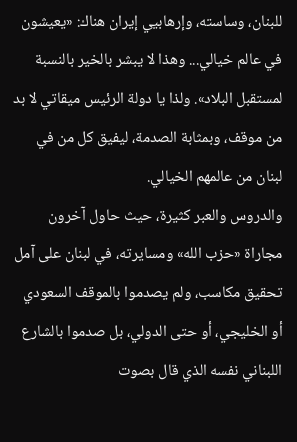للبنان، وساسته، وإرهابيي إيران هناك: «يعيشون في عالم خيالي... وهذا لا يبشر بالخير بالنسبة لمستقبل البلاد». ولذا يا دولة الرئيس ميقاتي لا بد من موقف، وبمثابة الصدمة، ليفيق كل من في لبنان من عالمهم الخيالي.
والدروس والعبر كثيرة، حيث حاول آخرون مجاراة «حزب الله» ومسايرته، في لبنان على آمل تحقيق مكاسب، ولم يصدموا بالموقف السعودي أو الخليجي، أو حتى الدولي، بل صدموا بالشارع اللبناني نفسه الذي قال بصوت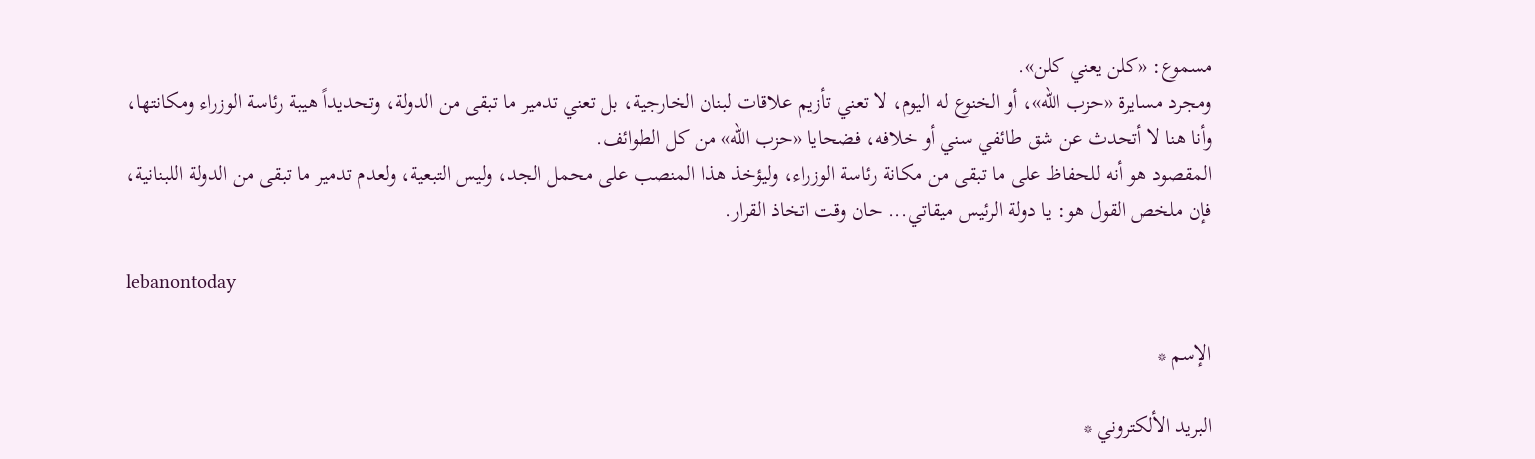مسموع: «كلن يعني كلن».
ومجرد مسايرة «حزب الله»، أو الخنوع له اليوم، لا تعني تأزيم علاقات لبنان الخارجية، بل تعني تدمير ما تبقى من الدولة، وتحديداً هيبة رئاسة الوزراء ومكانتها، وأنا هنا لا أتحدث عن شق طائفي سني أو خلافه، فضحايا «حزب الله» من كل الطوائف.
المقصود هو أنه للحفاظ على ما تبقى من مكانة رئاسة الوزراء، وليؤخذ هذا المنصب على محمل الجد، وليس التبعية، ولعدم تدمير ما تبقى من الدولة اللبنانية، فإن ملخص القول هو: يا دولة الرئيس ميقاتي... حان وقت اتخاذ القرار.

lebanontoday

الإسم *

البريد الألكتروني *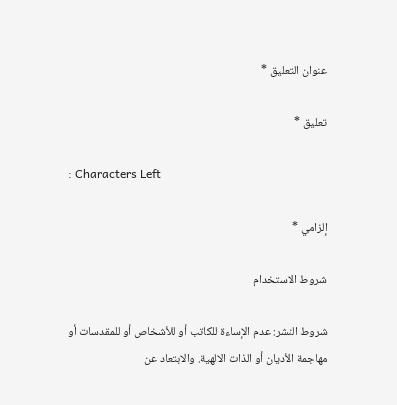عنوان التعليق *

تعليق *

: Characters Left

إلزامي *

شروط الاستخدام

شروط النشر: عدم الإساءة للكاتب أو للأشخاص أو للمقدسات أو مهاجمة الأديان أو الذات الالهية. والابتعاد عن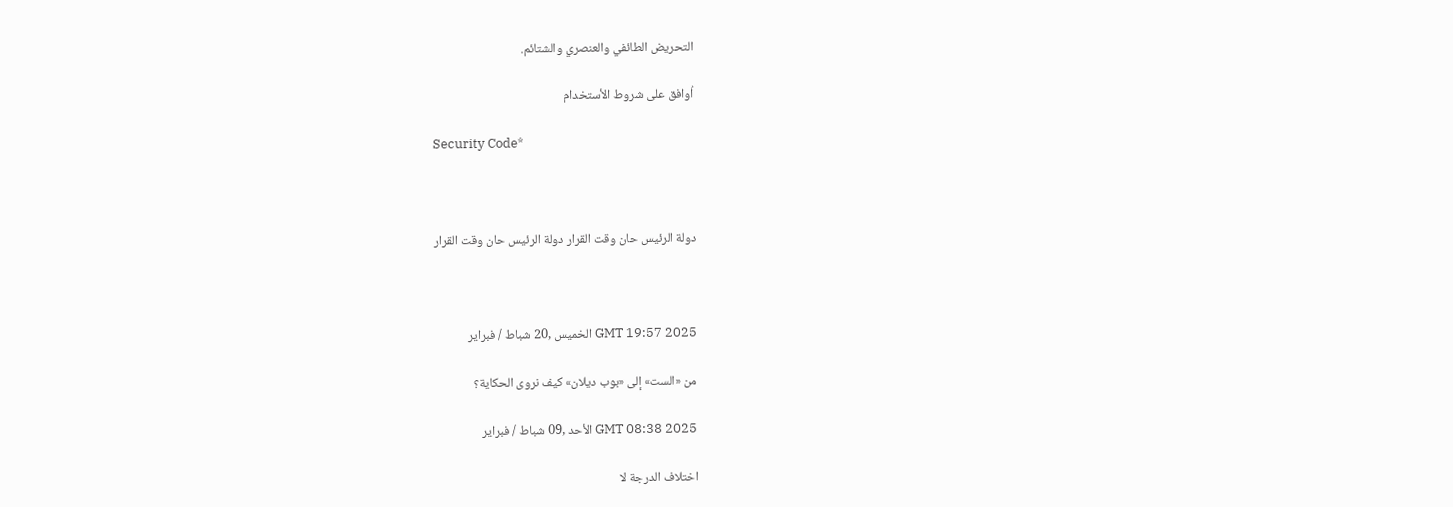التحريض الطائفي والعنصري والشتائم.

اُوافق على شروط الأستخدام

Security Code*



دولة الرئيس حان وقت القرار دولة الرئيس حان وقت القرار



GMT 19:57 2025 الخميس ,20 شباط / فبراير

من «الست» إلى «بوب ديلان» كيف نروى الحكاية؟

GMT 08:38 2025 الأحد ,09 شباط / فبراير

اختلاف الدرجة لا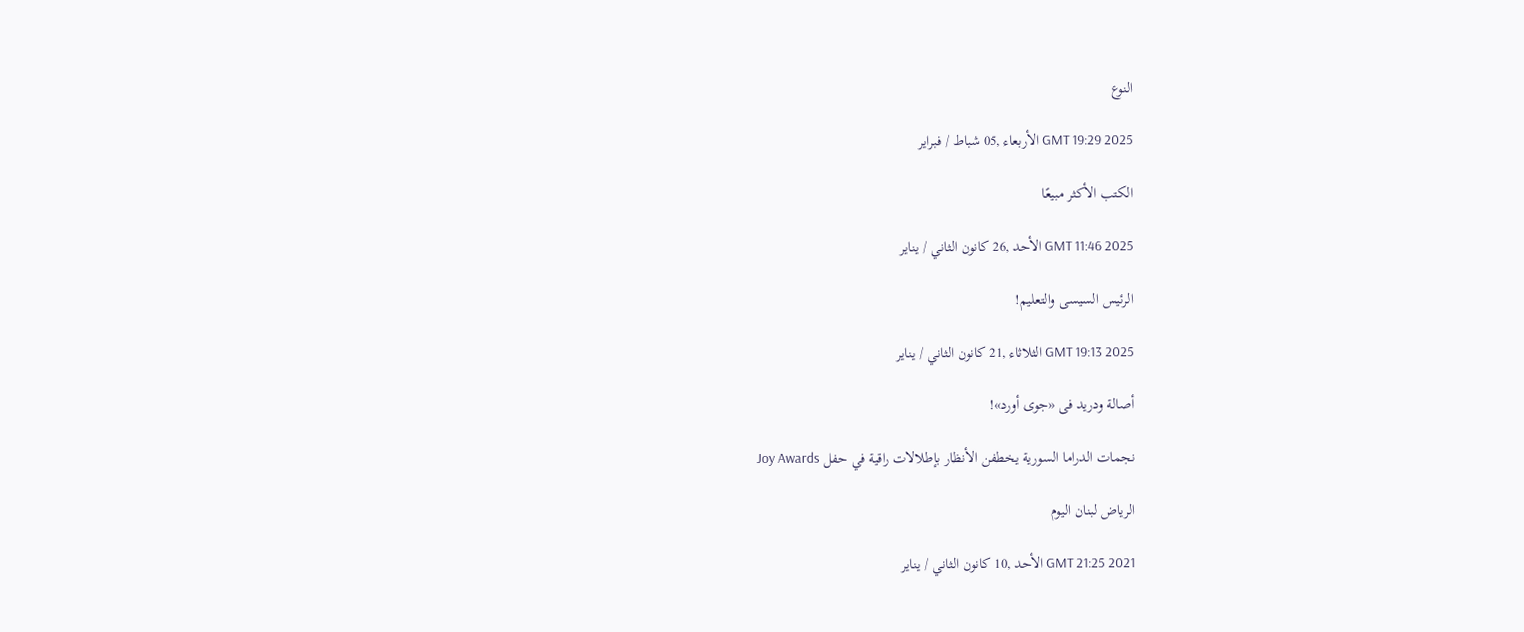النوع

GMT 19:29 2025 الأربعاء ,05 شباط / فبراير

الكتب الأكثر مبيعًا

GMT 11:46 2025 الأحد ,26 كانون الثاني / يناير

الرئيس السيسى والتعليم!

GMT 19:13 2025 الثلاثاء ,21 كانون الثاني / يناير

أصالة ودريد فى «جوى أورد»!

نجمات الدراما السورية يخطفن الأنظار بإطلالات راقية في حفل Joy Awards

الرياض لبنان اليوم

GMT 21:25 2021 الأحد ,10 كانون الثاني / يناير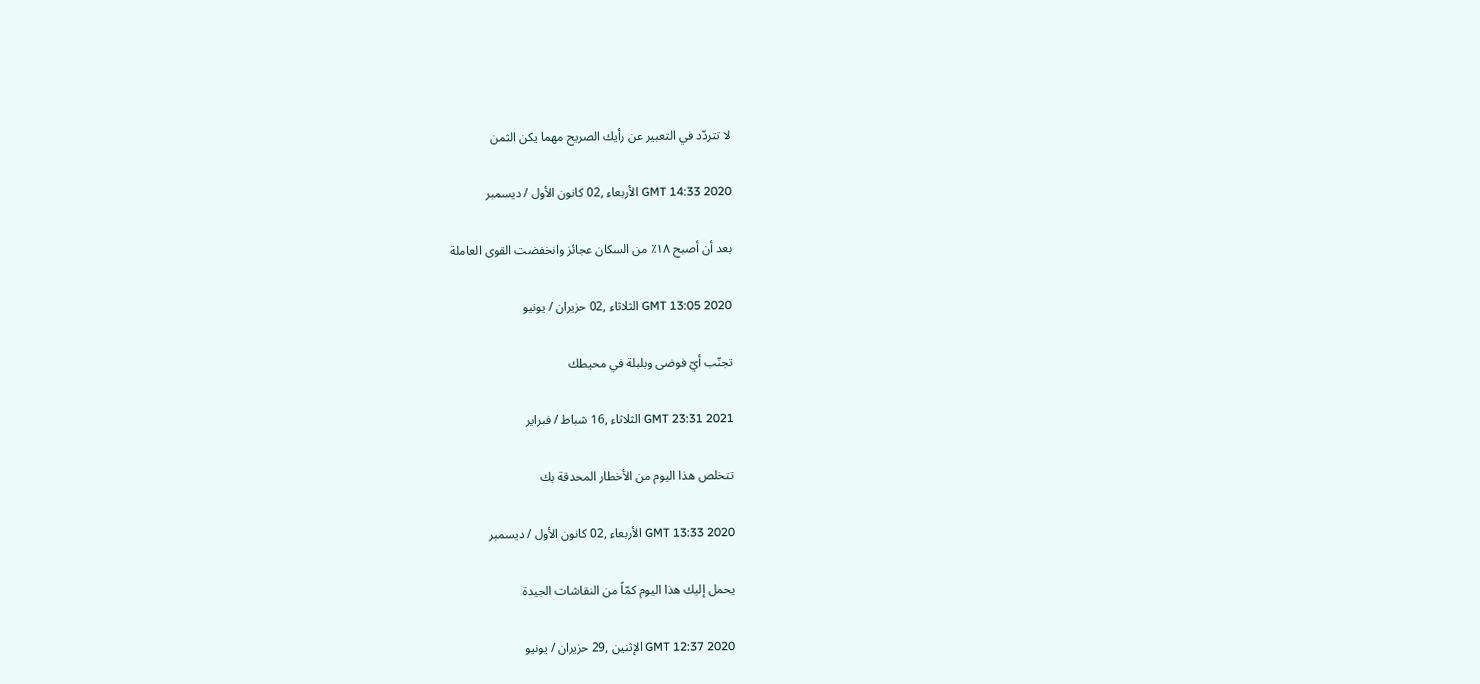لا تتردّد في التعبير عن رأيك الصريح مهما يكن الثمن

GMT 14:33 2020 الأربعاء ,02 كانون الأول / ديسمبر

بعد أن أصبح ١٨٪ من السكان عجائز وانخفضت القوى العاملة

GMT 13:05 2020 الثلاثاء ,02 حزيران / يونيو

تجنّب أيّ فوضى وبلبلة في محيطك

GMT 23:31 2021 الثلاثاء ,16 شباط / فبراير

تتخلص هذا اليوم من الأخطار المحدقة بك

GMT 13:33 2020 الأربعاء ,02 كانون الأول / ديسمبر

يحمل إليك هذا اليوم كمّاً من النقاشات الجيدة

GMT 12:37 2020 الإثنين ,29 حزيران / يونيو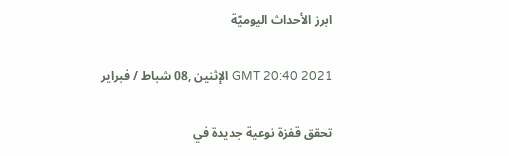ابرز الأحداث اليوميّة

GMT 20:40 2021 الإثنين ,08 شباط / فبراير

تحقق قفزة نوعية جديدة في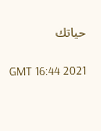حياتك

GMT 16:44 2021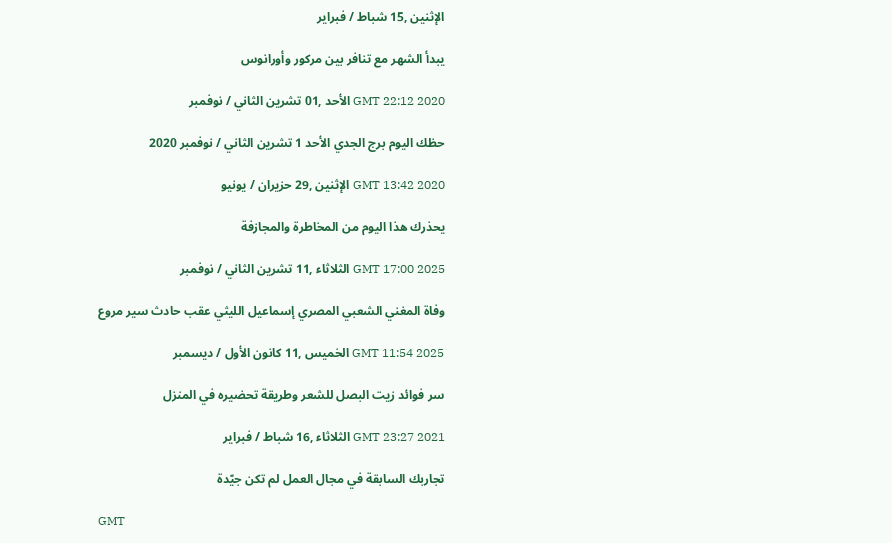الإثنين ,15 شباط / فبراير

يبدأ الشهر مع تنافر بين مركور وأورانوس

GMT 22:12 2020 الأحد ,01 تشرين الثاني / نوفمبر

حظك اليوم برج الجدي الأحد 1 تشرين الثاني / نوفمبر 2020

GMT 13:42 2020 الإثنين ,29 حزيران / يونيو

يحذرك هذا اليوم من المخاطرة والمجازفة

GMT 17:00 2025 الثلاثاء ,11 تشرين الثاني / نوفمبر

وفاة المغني الشعبي المصري إسماعيل الليثي عقب حادث سير مروع

GMT 11:54 2025 الخميس ,11 كانون الأول / ديسمبر

سر فوائد زيت البصل للشعر وطريقة تحضيره في المنزل

GMT 23:27 2021 الثلاثاء ,16 شباط / فبراير

تجاربك السابقة في مجال العمل لم تكن جيّدة

GMT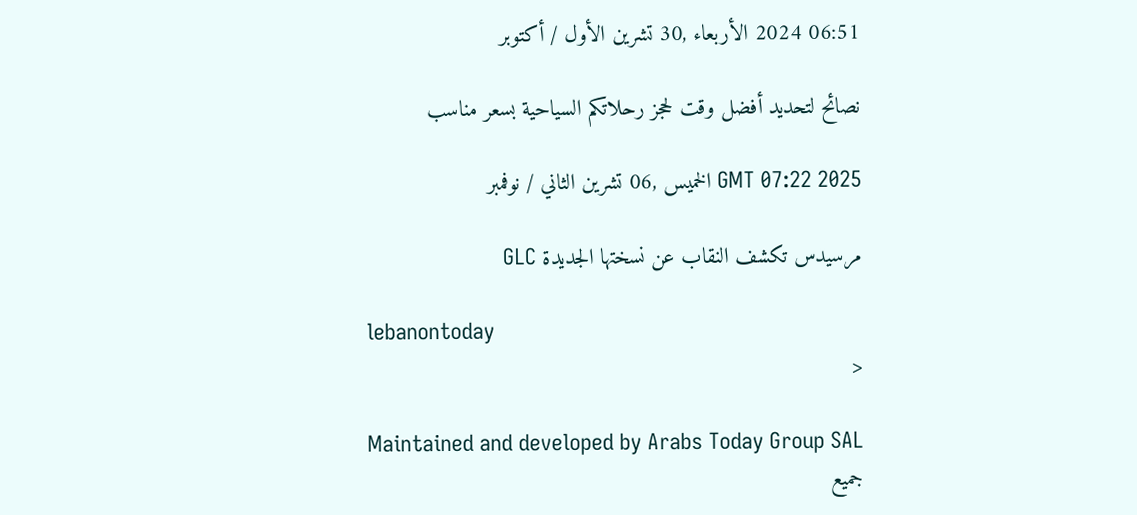06:51 2024 الأربعاء ,30 تشرين الأول / أكتوبر

نصائح لتحديد أفضل وقت لحجز رحلاتكم السياحية بسعر مناسب

GMT 07:22 2025 الخميس ,06 تشرين الثاني / نوفمبر

مرسيدس تكشف النقاب عن نسختها الجديدة GLC

lebanontoday
<

Maintained and developed by Arabs Today Group SAL
جميع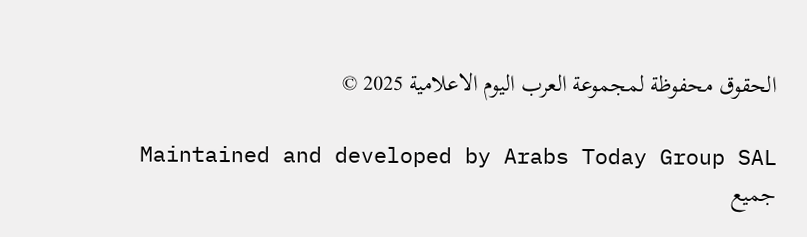الحقوق محفوظة لمجموعة العرب اليوم الاعلامية 2025 ©

Maintained and developed by Arabs Today Group SAL
جميع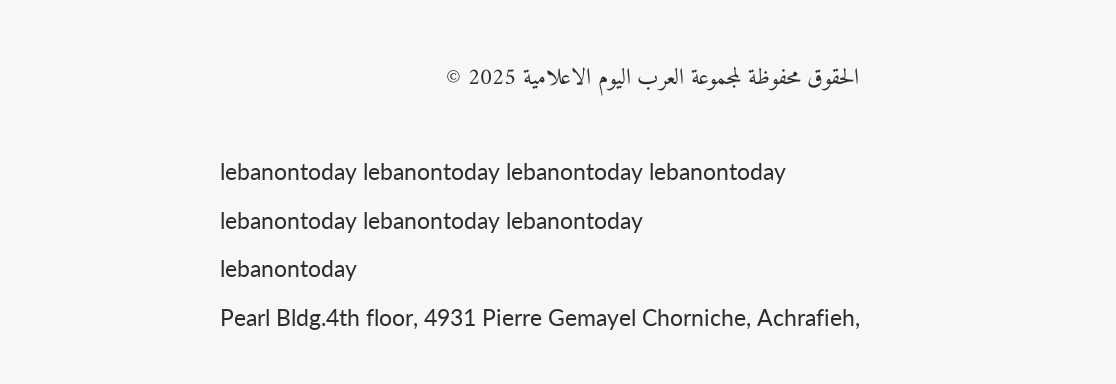الحقوق محفوظة لمجموعة العرب اليوم الاعلامية 2025 ©

lebanontoday lebanontoday lebanontoday lebanontoday
lebanontoday lebanontoday lebanontoday
lebanontoday
Pearl Bldg.4th floor, 4931 Pierre Gemayel Chorniche, Achrafieh,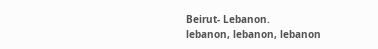Beirut- Lebanon.
lebanon, lebanon, lebanon